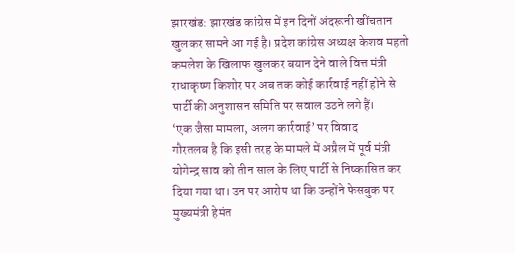झारखंड: झारखंड कांग्रेस में इन दिनों अंदरूनी खींचतान खुलकर सामने आ गई है। प्रदेश कांग्रेस अध्यक्ष केशव महतो कमलेश के खिलाफ खुलकर बयान देने वाले वित्त मंत्री राधाकृष्ण किशोर पर अब तक कोई कार्रवाई नहीं होने से पार्टी की अनुशासन समिति पर सवाल उठने लगे हैं।
‘एक जैसा मामला, अलग कार्रवाई’ पर विवाद
गौरतलब है कि इसी तरह के मामले में अप्रैल में पूर्व मंत्री योगेन्द्र साव को तीन साल के लिए पार्टी से निष्कासित कर दिया गया था। उन पर आरोप था कि उन्होंने फेसबुक पर मुख्यमंत्री हेमंत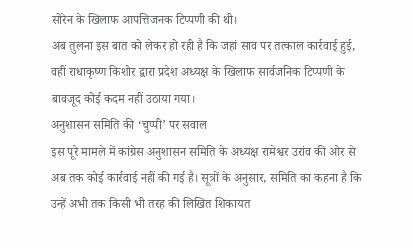सोरेन के खिलाफ आपत्तिजनक टिप्पणी की थी।
अब तुलना इस बात को लेकर हो रही है कि जहां साव पर तत्काल कार्रवाई हुई, वहीं राधाकृष्ण किशोर द्वारा प्रदेश अध्यक्ष के खिलाफ सार्वजनिक टिप्पणी के बावजूद कोई कदम नहीं उठाया गया।
अनुशासन समिति की ‘चुप्पी’ पर सवाल
इस पूरे मामले में कांग्रेस अनुशासन समिति के अध्यक्ष रामेश्वर उरांव की ओर से अब तक कोई कार्रवाई नहीं की गई है। सूत्रों के अनुसार, समिति का कहना है कि उन्हें अभी तक किसी भी तरह की लिखित शिकायत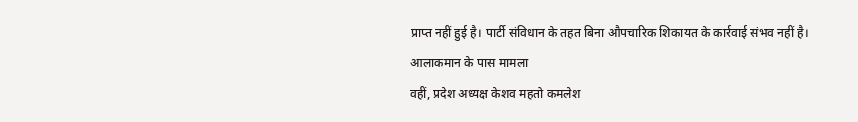प्राप्त नहीं हुई है। पार्टी संविधान के तहत बिना औपचारिक शिकायत के कार्रवाई संभव नहीं है।
आलाकमान के पास मामला
वहीं, प्रदेश अध्यक्ष केशव महतो कमलेश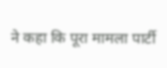ने कहा कि पूरा मामला पार्टी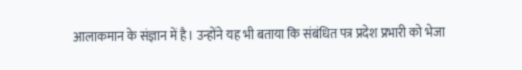आलाकमान के संज्ञान में है। उन्होंने यह भी बताया कि संबंधित पत्र प्रदेश प्रभारी को भेजा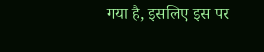गया है, इसलिए इस पर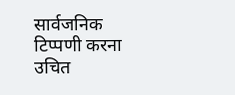सार्वजनिक टिप्पणी करना उचित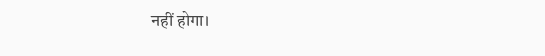नहीं होगा।